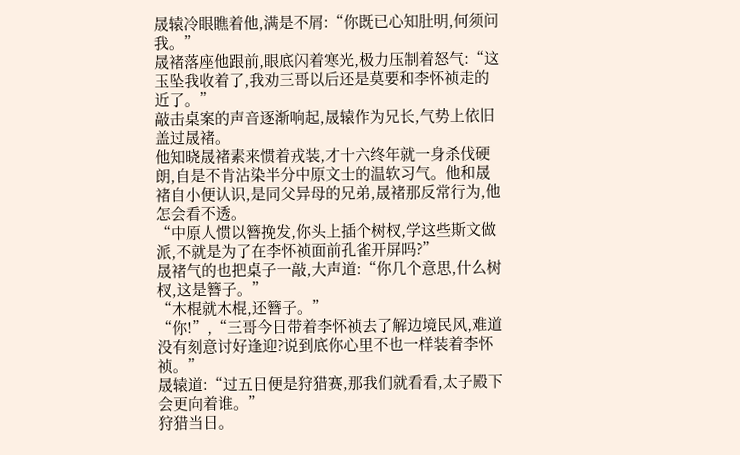晟辕冷眼瞧着他,满是不屑:“你既已心知肚明,何须问我。”
晟褚落座他跟前,眼底闪着寒光,极力压制着怒气:“这玉坠我收着了,我劝三哥以后还是莫要和李怀祯走的近了。”
敲击桌案的声音逐渐响起,晟辕作为兄长,气势上依旧盖过晟褚。
他知晓晟褚素来惯着戎装,才十六终年就一身杀伐硬朗,自是不肯沾染半分中原文士的温软习气。他和晟褚自小便认识,是同父异母的兄弟,晟褚那反常行为,他怎会看不透。
“中原人惯以簪挽发,你头上插个树杈,学这些斯文做派,不就是为了在李怀祯面前孔雀开屏吗?”
晟褚气的也把桌子一敲,大声道:“你几个意思,什么树杈,这是簪子。”
“木棍就木棍,还簪子。”
“你!”,“三哥今日带着李怀祯去了解边境民风,难道没有刻意讨好逢迎?说到底你心里不也一样装着李怀祯。”
晟辕道:“过五日便是狩猎赛,那我们就看看,太子殿下会更向着谁。”
狩猎当日。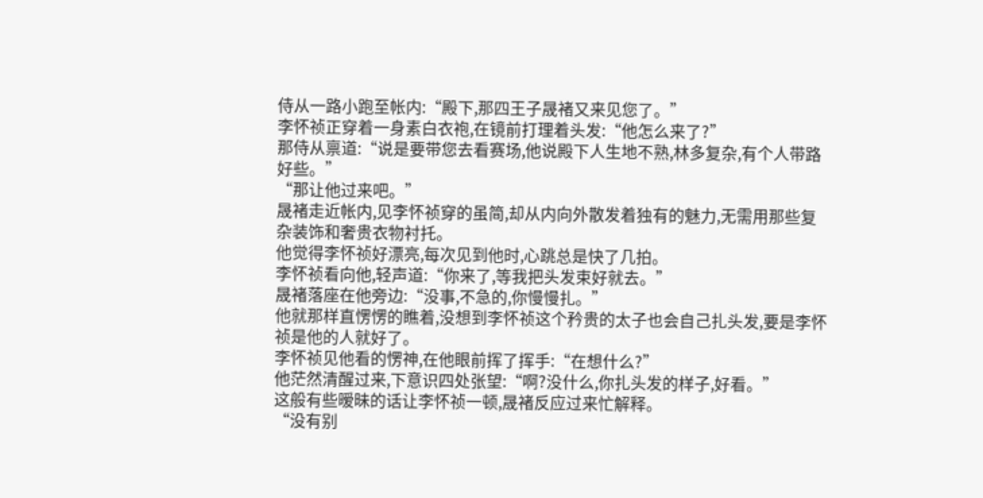侍从一路小跑至帐内:“殿下,那四王子晟褚又来见您了。”
李怀祯正穿着一身素白衣袍,在镜前打理着头发:“他怎么来了?”
那侍从禀道:“说是要带您去看赛场,他说殿下人生地不熟,林多复杂,有个人带路好些。”
“那让他过来吧。”
晟褚走近帐内,见李怀祯穿的虽简,却从内向外散发着独有的魅力,无需用那些复杂装饰和奢贵衣物衬托。
他觉得李怀祯好漂亮,每次见到他时,心跳总是快了几拍。
李怀祯看向他,轻声道:“你来了,等我把头发束好就去。”
晟褚落座在他旁边:“没事,不急的,你慢慢扎。”
他就那样直愣愣的瞧着,没想到李怀祯这个矜贵的太子也会自己扎头发,要是李怀祯是他的人就好了。
李怀祯见他看的愣神,在他眼前挥了挥手:“在想什么?”
他茫然清醒过来,下意识四处张望:“啊?没什么,你扎头发的样子,好看。”
这般有些暧昧的话让李怀祯一顿,晟褚反应过来忙解释。
“没有别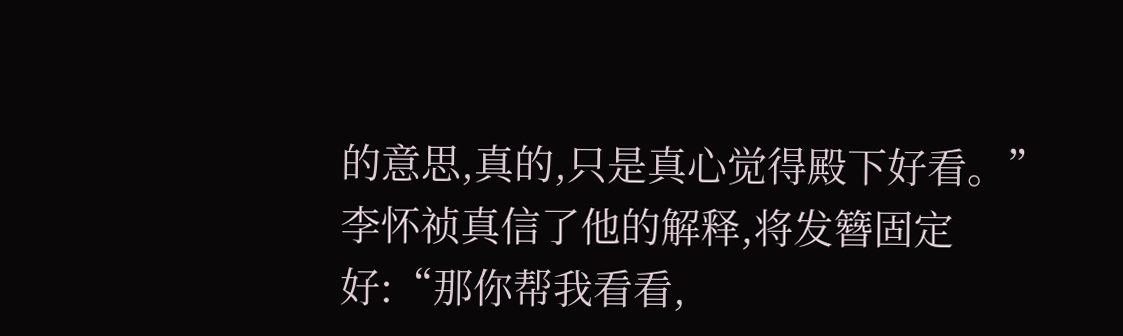的意思,真的,只是真心觉得殿下好看。”
李怀祯真信了他的解释,将发簪固定好:“那你帮我看看,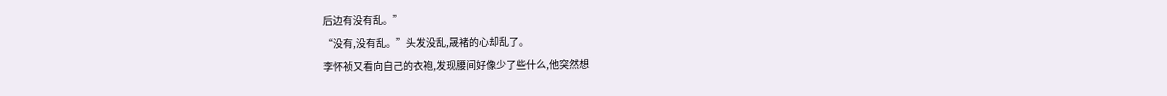后边有没有乱。”
“没有,没有乱。”头发没乱,晟褚的心却乱了。
李怀祯又看向自己的衣袍,发现腰间好像少了些什么,他突然想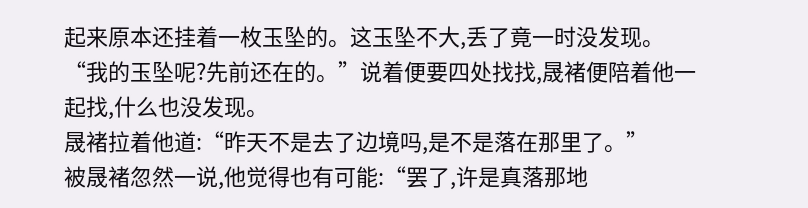起来原本还挂着一枚玉坠的。这玉坠不大,丢了竟一时没发现。
“我的玉坠呢?先前还在的。”说着便要四处找找,晟褚便陪着他一起找,什么也没发现。
晟褚拉着他道:“昨天不是去了边境吗,是不是落在那里了。”
被晟褚忽然一说,他觉得也有可能:“罢了,许是真落那地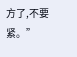方了,不要紧。”